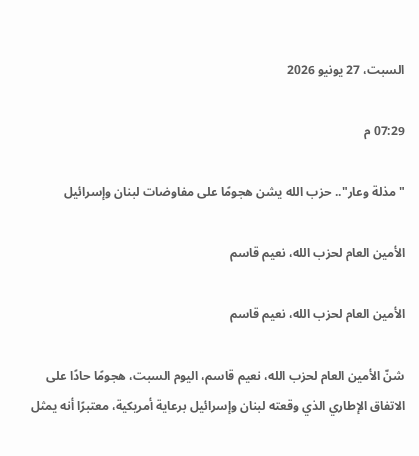السبت، 27 يونيو 2026

07:29 م

"مذلة وعار".. حزب الله يشن هجومًا على مفاوضات لبنان وإسرائيل

الأمين العام لحزب الله، نعيم قاسم

الأمين العام لحزب الله، نعيم قاسم

شنّ الأمين العام لحزب الله، نعيم قاسم، اليوم السبت، هجومًا حادًا على الاتفاق الإطاري الذي وقعته لبنان وإسرائيل برعاية أمريكية، معتبرًا أنه يمثل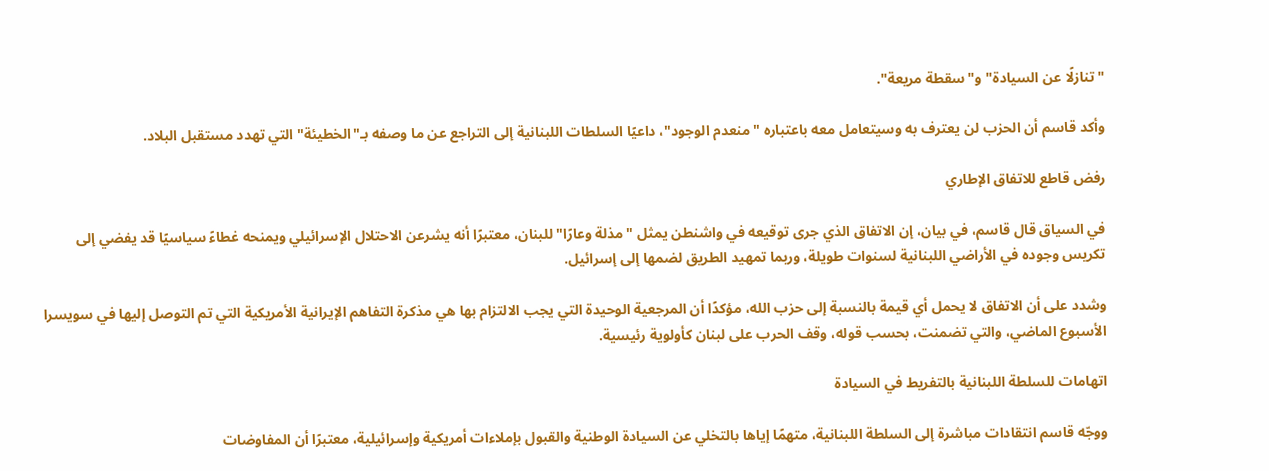"تنازلًا عن السيادة" و"سقطة مريعة".

وأكد قاسم أن الحزب لن يعترف به وسيتعامل معه باعتباره "منعدم الوجود"، داعيًا السلطات اللبنانية إلى التراجع عن ما وصفه بـ"الخطيئة" التي تهدد مستقبل البلاد.

رفض قاطع للاتفاق الإطاري

في السياق قال قاسم، في بيان، إن الاتفاق الذي جرى توقيعه في واشنطن يمثل "مذلة وعارًا" للبنان، معتبرًا أنه يشرعن الاحتلال الإسرائيلي ويمنحه غطاءً سياسيًا قد يفضي إلى تكريس وجوده في الأراضي اللبنانية لسنوات طويلة، وربما تمهيد الطريق لضمها إلى إسرائيل.

وشدد على أن الاتفاق لا يحمل أي قيمة بالنسبة إلى حزب الله، مؤكدًا أن المرجعية الوحيدة التي يجب الالتزام بها هي مذكرة التفاهم الإيرانية الأمريكية التي تم التوصل إليها في سويسرا الأسبوع الماضي، والتي تضمنت، بحسب قوله، وقف الحرب على لبنان كأولوية رئيسية.

اتهامات للسلطة اللبنانية بالتفريط في السيادة

ووجّه قاسم انتقادات مباشرة إلى السلطة اللبنانية، متهمًا إياها بالتخلي عن السيادة الوطنية والقبول بإملاءات أمريكية وإسرائيلية، معتبرًا أن المفاوضات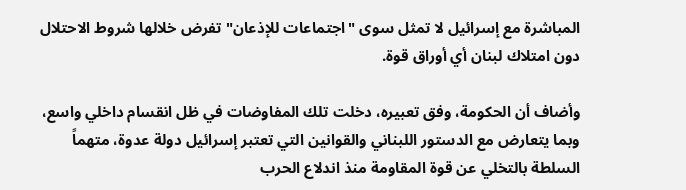المباشرة مع إسرائيل لا تمثل سوى "اجتماعات للإذعان" تفرض خلالها شروط الاحتلال دون امتلاك لبنان أي أوراق قوة.

وأضاف أن الحكومة، وفق تعبيره، دخلت تلك المفاوضات في ظل انقسام داخلي واسع، وبما يتعارض مع الدستور اللبناني والقوانين التي تعتبر إسرائيل دولة عدوة، متهماً السلطة بالتخلي عن قوة المقاومة منذ اندلاع الحرب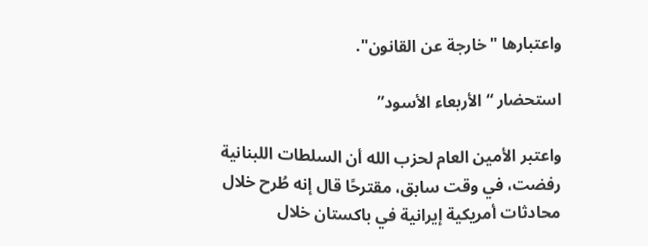واعتبارها "خارجة عن القانون".

استحضار “الأربعاء الأسود”

واعتبر الأمين العام لحزب الله أن السلطات اللبنانية رفضت، في وقت سابق، مقترحًا قال إنه طُرح خلال محادثات أمريكية إيرانية في باكستان خلال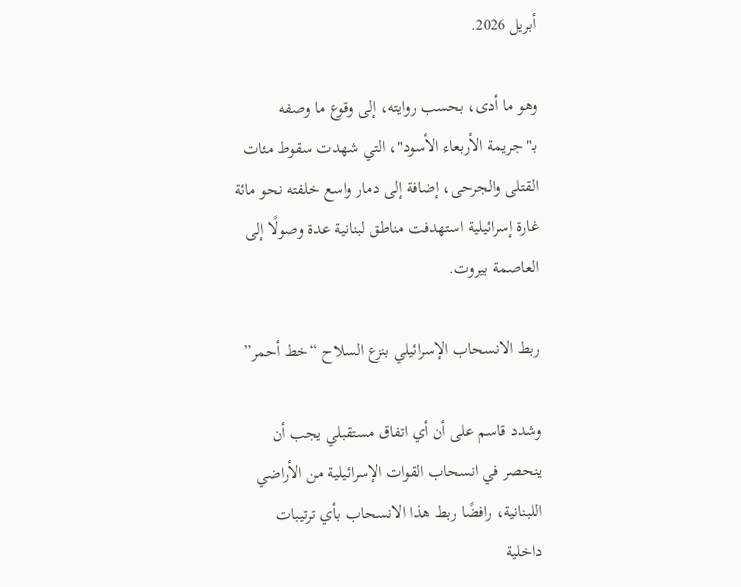أبريل 2026.

وهو ما أدى، بحسب روايته، إلى وقوع ما وصفه بـ"جريمة الأربعاء الأسود"، التي شهدت سقوط مئات القتلى والجرحى، إضافة إلى دمار واسع خلفته نحو مائة غارة إسرائيلية استهدفت مناطق لبنانية عدة وصولًا إلى العاصمة بيروت.

ربط الانسحاب الإسرائيلي بنزع السلاح “خط أحمر”

وشدد قاسم على أن أي اتفاق مستقبلي يجب أن ينحصر في انسحاب القوات الإسرائيلية من الأراضي اللبنانية، رافضًا ربط هذا الانسحاب بأي ترتيبات داخلية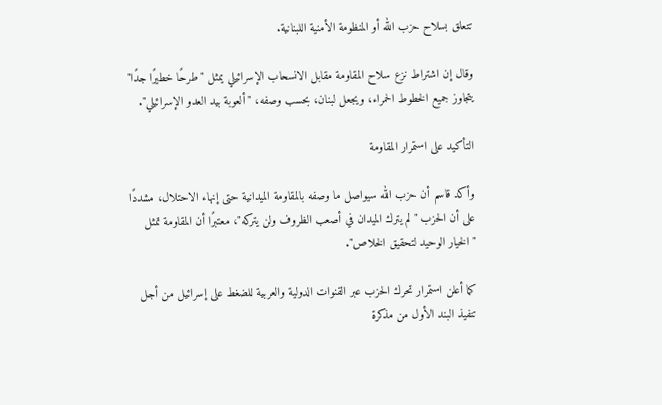تتعلق بسلاح حزب الله أو المنظومة الأمنية اللبنانية.

وقال إن اشتراط نزع سلاح المقاومة مقابل الانسحاب الإسرائيلي يمثل "طرحًا خطيرًا جدًا" يتجاوز جميع الخطوط الحمراء، ويجعل لبنان، بحسب وصفه، "ألعوبة بيد العدو الإسرائيلي".

التأكيد على استمرار المقاومة

وأكد قاسم أن حزب الله سيواصل ما وصفه بالمقاومة الميدانية حتى إنهاء الاحتلال، مشددًا على أن الحزب "لم يترك الميدان في أصعب الظروف ولن يتركه"، معتبرًا أن المقاومة تمثل "الخيار الوحيد لتحقيق الخلاص".

كما أعلن استمرار تحرك الحزب عبر القنوات الدولية والعربية للضغط على إسرائيل من أجل تنفيذ البند الأول من مذكرة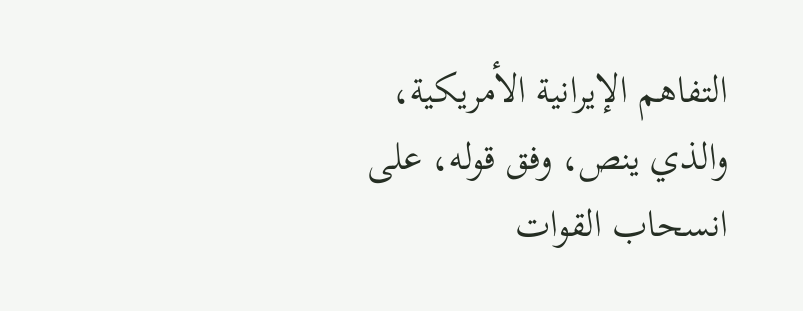التفاهم الإيرانية الأمريكية، والذي ينص، وفق قوله، على انسحاب القوات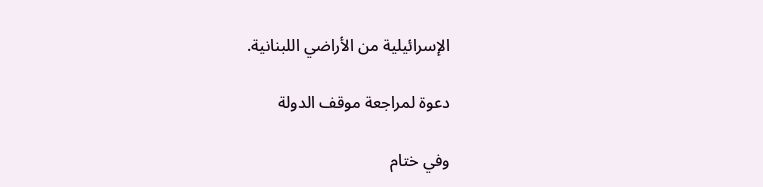الإسرائيلية من الأراضي اللبنانية.

دعوة لمراجعة موقف الدولة

وفي ختام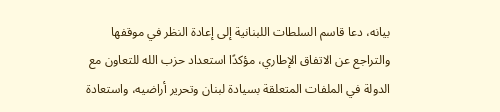بيانه، دعا قاسم السلطات اللبنانية إلى إعادة النظر في موقفها والتراجع عن الاتفاق الإطاري، مؤكدًا استعداد حزب الله للتعاون مع الدولة في الملفات المتعلقة بسيادة لبنان وتحرير أراضيه، واستعادة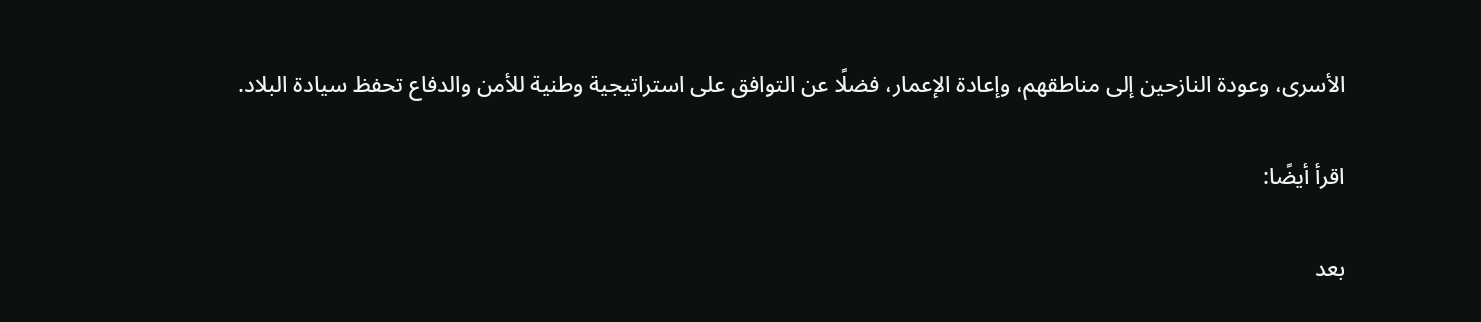الأسرى، وعودة النازحين إلى مناطقهم، وإعادة الإعمار، فضلًا عن التوافق على استراتيجية وطنية للأمن والدفاع تحفظ سيادة البلاد.

اقرأ أيضًا:

بعد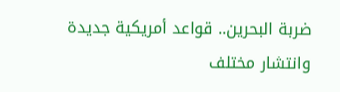ضربة البحرين.. قواعد أمريكية جديدة وانتشار مختلف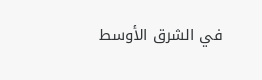في الشرق الأوسط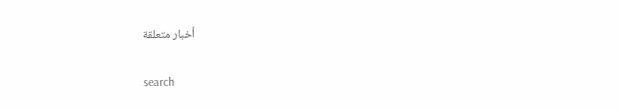أخبار متعلقة

search